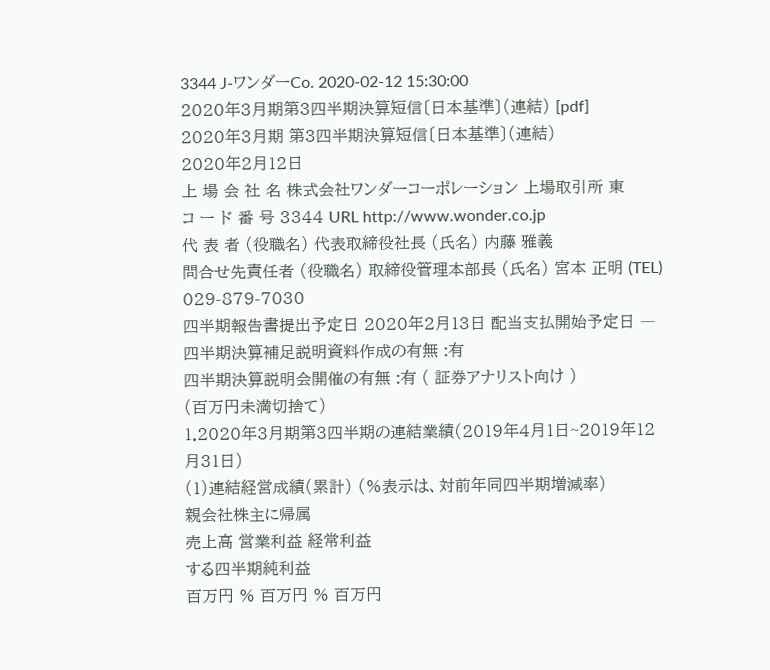3344 J-ワンダーCo. 2020-02-12 15:30:00
2020年3月期第3四半期決算短信〔日本基準〕(連結) [pdf]
2020年3月期 第3四半期決算短信〔日本基準〕(連結)
2020年2月12日
上 場 会 社 名 株式会社ワンダーコーポレーション 上場取引所 東
コ ー ド 番 号 3344 URL http://www.wonder.co.jp
代 表 者 (役職名) 代表取締役社長 (氏名) 内藤 雅義
問合せ先責任者 (役職名) 取締役管理本部長 (氏名) 宮本 正明 (TEL) 029-879-7030
四半期報告書提出予定日 2020年2月13日 配当支払開始予定日 ―
四半期決算補足説明資料作成の有無 :有
四半期決算説明会開催の有無 :有 ( 証券アナリスト向け )
(百万円未満切捨て)
1.2020年3月期第3四半期の連結業績(2019年4月1日~2019年12月31日)
(1)連結経営成績(累計) (%表示は、対前年同四半期増減率)
親会社株主に帰属
売上高 営業利益 経常利益
する四半期純利益
百万円 % 百万円 % 百万円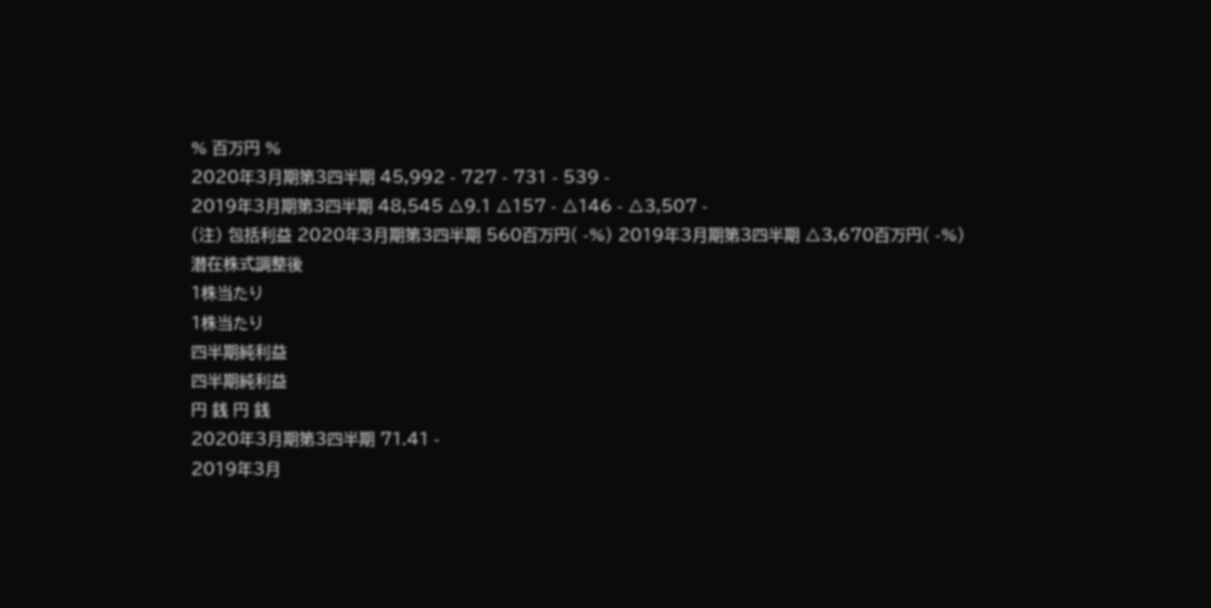% 百万円 %
2020年3月期第3四半期 45,992 - 727 - 731 - 539 -
2019年3月期第3四半期 48,545 △9.1 △157 - △146 - △3,507 -
(注) 包括利益 2020年3月期第3四半期 560百万円( -%) 2019年3月期第3四半期 △3,670百万円( -%)
潜在株式調整後
1株当たり
1株当たり
四半期純利益
四半期純利益
円 銭 円 銭
2020年3月期第3四半期 71.41 -
2019年3月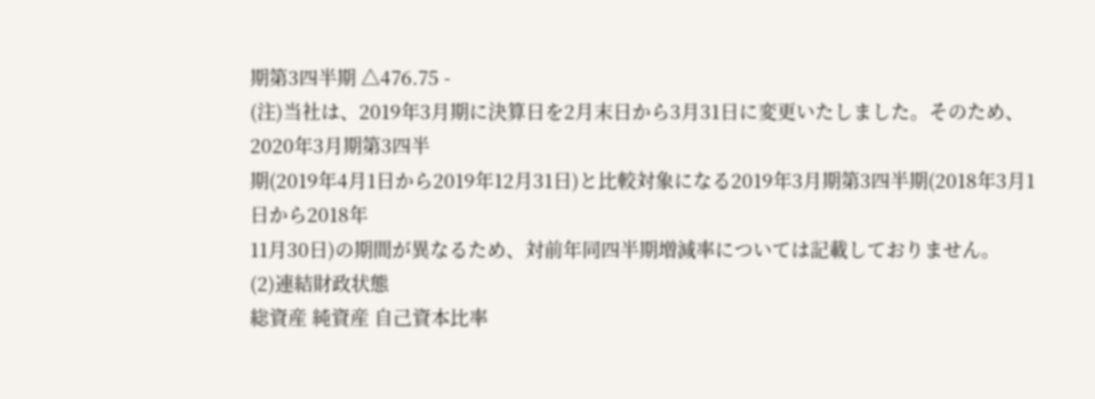期第3四半期 △476.75 -
(注)当社は、2019年3月期に決算日を2月末日から3月31日に変更いたしました。そのため、2020年3月期第3四半
期(2019年4月1日から2019年12月31日)と比較対象になる2019年3月期第3四半期(2018年3月1日から2018年
11月30日)の期間が異なるため、対前年同四半期増減率については記載しておりません。
(2)連結財政状態
総資産 純資産 自己資本比率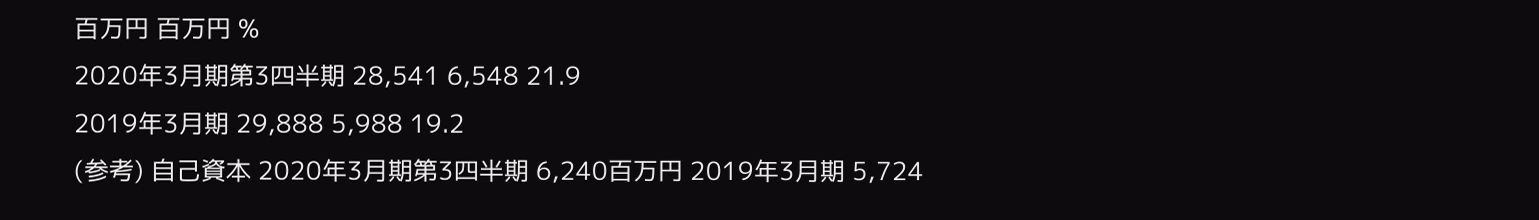百万円 百万円 %
2020年3月期第3四半期 28,541 6,548 21.9
2019年3月期 29,888 5,988 19.2
(参考) 自己資本 2020年3月期第3四半期 6,240百万円 2019年3月期 5,724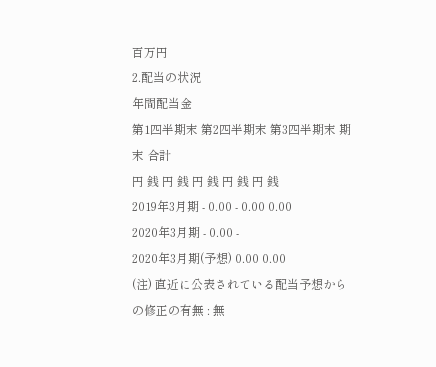百万円
2.配当の状況
年間配当金
第1四半期末 第2四半期末 第3四半期末 期末 合計
円 銭 円 銭 円 銭 円 銭 円 銭
2019年3月期 - 0.00 - 0.00 0.00
2020年3月期 - 0.00 -
2020年3月期(予想) 0.00 0.00
(注) 直近に公表されている配当予想からの修正の有無 : 無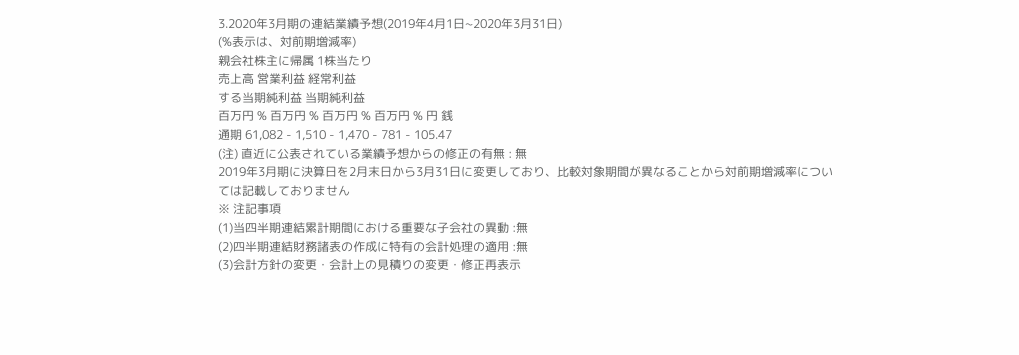3.2020年3月期の連結業績予想(2019年4月1日~2020年3月31日)
(%表示は、対前期増減率)
親会社株主に帰属 1株当たり
売上高 営業利益 経常利益
する当期純利益 当期純利益
百万円 % 百万円 % 百万円 % 百万円 % 円 銭
通期 61,082 - 1,510 - 1,470 - 781 - 105.47
(注) 直近に公表されている業績予想からの修正の有無 : 無
2019年3月期に決算日を2月末日から3月31日に変更しており、比較対象期間が異なることから対前期増減率につい
ては記載しておりません
※ 注記事項
(1)当四半期連結累計期間における重要な子会社の異動 :無
(2)四半期連結財務諸表の作成に特有の会計処理の適用 :無
(3)会計方針の変更・会計上の見積りの変更・修正再表示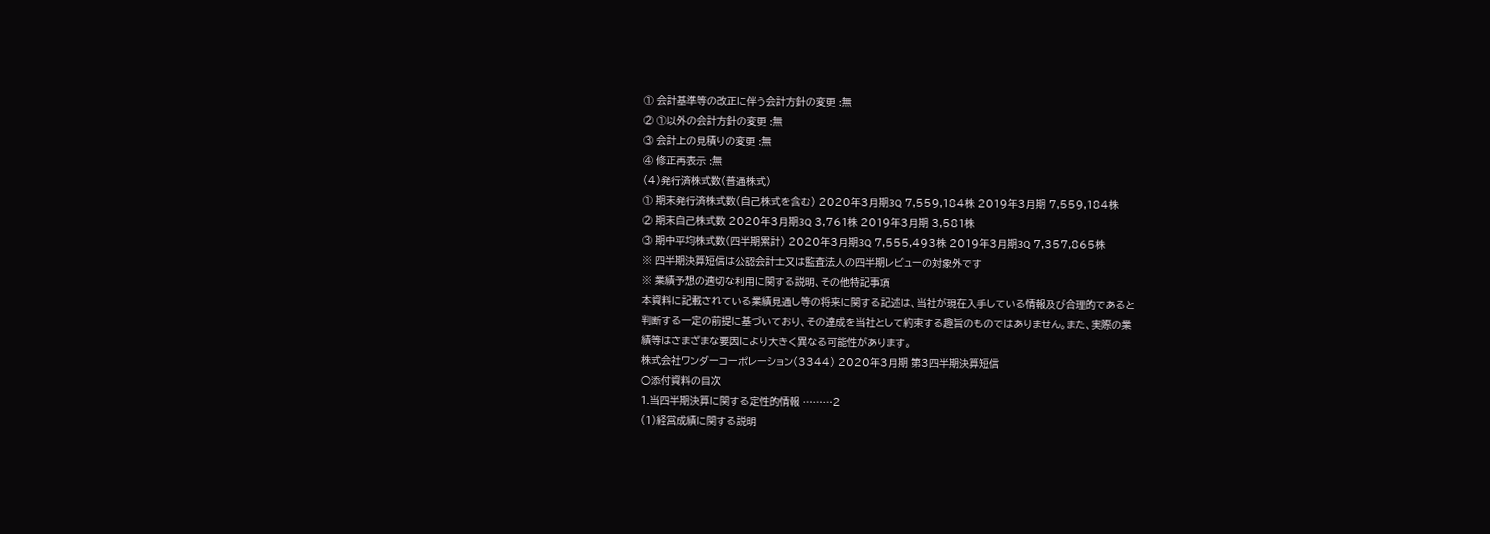① 会計基準等の改正に伴う会計方針の変更 :無
② ①以外の会計方針の変更 :無
③ 会計上の見積りの変更 :無
④ 修正再表示 :無
(4)発行済株式数(普通株式)
① 期末発行済株式数(自己株式を含む) 2020年3月期3Q 7,559,184株 2019年3月期 7,559,184株
② 期末自己株式数 2020年3月期3Q 3,761株 2019年3月期 3,581株
③ 期中平均株式数(四半期累計) 2020年3月期3Q 7,555,493株 2019年3月期3Q 7,357,865株
※ 四半期決算短信は公認会計士又は監査法人の四半期レビューの対象外です
※ 業績予想の適切な利用に関する説明、その他特記事項
本資料に記載されている業績見通し等の将来に関する記述は、当社が現在入手している情報及び合理的であると
判断する一定の前提に基づいており、その達成を当社として約束する趣旨のものではありません。また、実際の業
績等はさまざまな要因により大きく異なる可能性があります。
株式会社ワンダーコーポレーション(3344) 2020年3月期 第3四半期決算短信
○添付資料の目次
1.当四半期決算に関する定性的情報 ………2
(1)経営成績に関する説明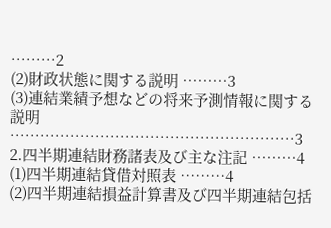………2
(2)財政状態に関する説明 ………3
(3)連結業績予想などの将来予測情報に関する説明 …………………………………………………3
2.四半期連結財務諸表及び主な注記 ………4
(1)四半期連結貸借対照表 ………4
(2)四半期連結損益計算書及び四半期連結包括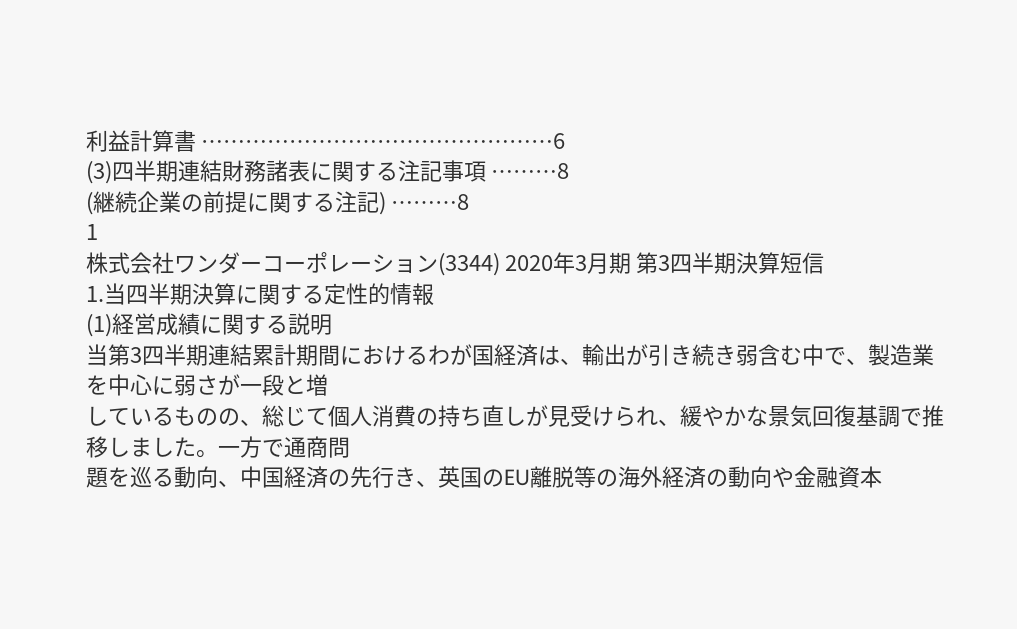利益計算書 …………………………………………6
(3)四半期連結財務諸表に関する注記事項 ………8
(継続企業の前提に関する注記) ………8
1
株式会社ワンダーコーポレーション(3344) 2020年3月期 第3四半期決算短信
1.当四半期決算に関する定性的情報
(1)経営成績に関する説明
当第3四半期連結累計期間におけるわが国経済は、輸出が引き続き弱含む中で、製造業を中心に弱さが一段と増
しているものの、総じて個人消費の持ち直しが見受けられ、緩やかな景気回復基調で推移しました。一方で通商問
題を巡る動向、中国経済の先行き、英国のEU離脱等の海外経済の動向や金融資本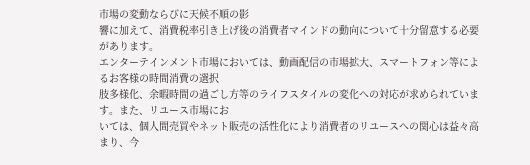市場の変動ならびに天候不順の影
響に加えて、消費税率引き上げ後の消費者マインドの動向について十分留意する必要があります。
エンターテインメント市場においては、動画配信の市場拡大、スマートフォン等によるお客様の時間消費の選択
肢多様化、余暇時間の過ごし方等のライフスタイルの変化への対応が求められています。また、リユース市場にお
いては、個人間売買やネット販売の活性化により消費者のリユースへの関心は益々高まり、今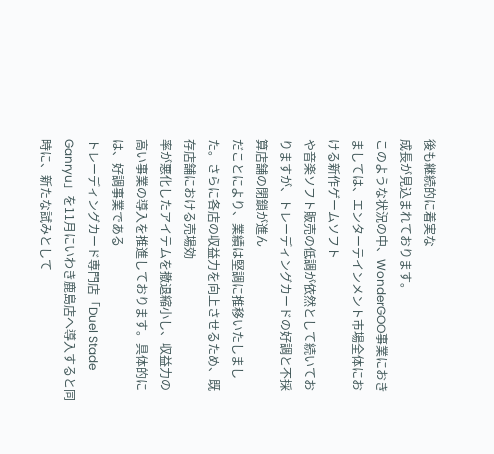後も継続的に着実な
成長が見込まれております。
このような状況の中、WonderGOO事業におきましては、エンターテインメント市場全体における新作ゲームソフト
や音楽ソフト販売の低調が依然として続いておりますが、トレーディングカードの好調と不採算店舗の閉鎖が進ん
だことにより、業績は堅調に推移いたしました。さらに各店の収益力を向上させるため、既存店舗における売場効
率が悪化したアイテムを撤退縮小し、収益力の高い事業の導入を推進しております。具体的には、好調事業である
トレーディングカード専門店「Duel Stade Ganryu」を11月にいわき鹿島店へ導入すると同時に、新たな試みとして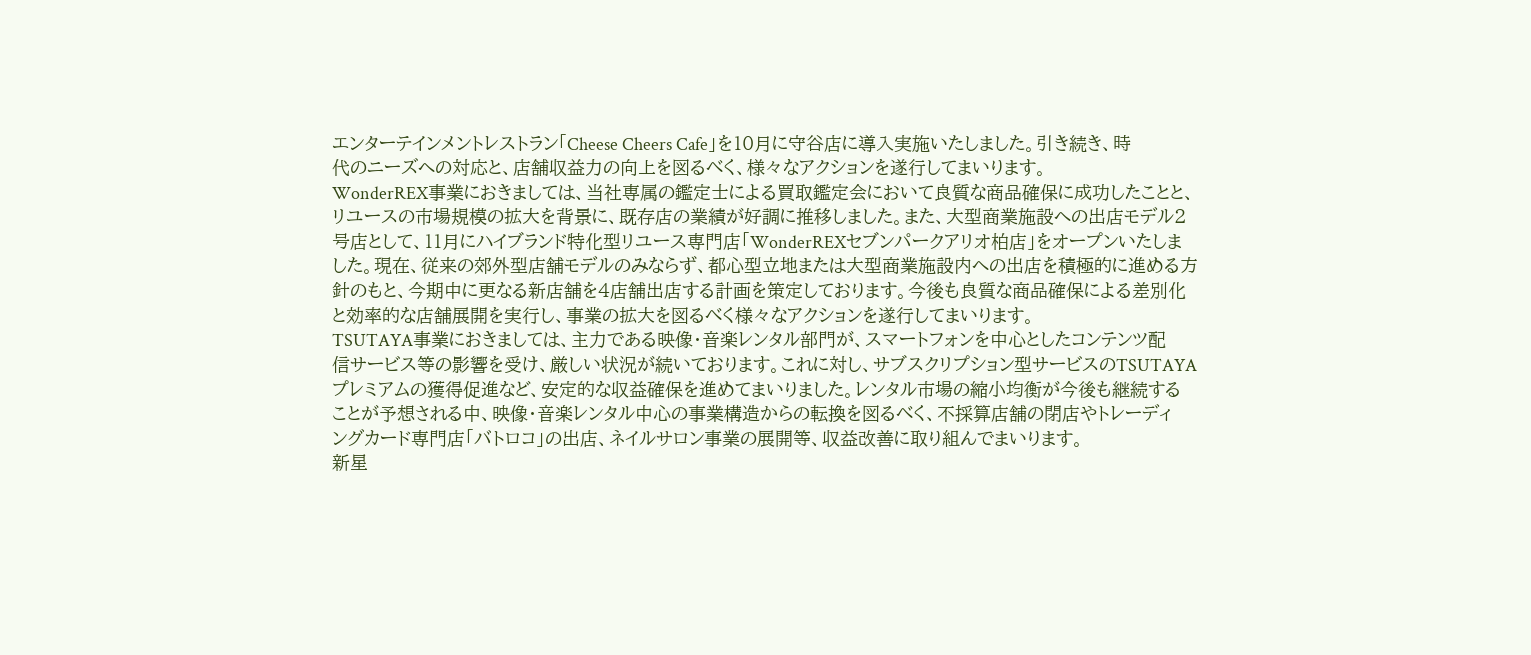エンターテインメントレストラン「Cheese Cheers Cafe」を10月に守谷店に導入実施いたしました。引き続き、時
代のニーズへの対応と、店舗収益力の向上を図るべく、様々なアクションを遂行してまいります。
WonderREX事業におきましては、当社専属の鑑定士による買取鑑定会において良質な商品確保に成功したことと、
リユースの市場規模の拡大を背景に、既存店の業績が好調に推移しました。また、大型商業施設への出店モデル2
号店として、11月にハイブランド特化型リユース専門店「WonderREXセブンパークアリオ柏店」をオープンいたしま
した。現在、従来の郊外型店舗モデルのみならず、都心型立地または大型商業施設内への出店を積極的に進める方
針のもと、今期中に更なる新店舗を4店舗出店する計画を策定しております。今後も良質な商品確保による差別化
と効率的な店舗展開を実行し、事業の拡大を図るべく様々なアクションを遂行してまいります。
TSUTAYA事業におきましては、主力である映像・音楽レンタル部門が、スマートフォンを中心としたコンテンツ配
信サービス等の影響を受け、厳しい状況が続いております。これに対し、サブスクリプション型サービスのTSUTAYA
プレミアムの獲得促進など、安定的な収益確保を進めてまいりました。レンタル市場の縮小均衡が今後も継続する
ことが予想される中、映像・音楽レンタル中心の事業構造からの転換を図るべく、不採算店舗の閉店やトレーディ
ングカード専門店「バトロコ」の出店、ネイルサロン事業の展開等、収益改善に取り組んでまいります。
新星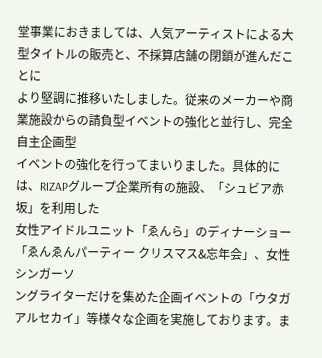堂事業におきましては、人気アーティストによる大型タイトルの販売と、不採算店舗の閉鎖が進んだことに
より堅調に推移いたしました。従来のメーカーや商業施設からの請負型イベントの強化と並行し、完全自主企画型
イベントの強化を行ってまいりました。具体的には、RIZAPグループ企業所有の施設、「シュビア赤坂」を利用した
女性アイドルユニット「ゑんら」のディナーショー「ゑんゑんパーティー クリスマス&忘年会」、女性シンガーソ
ングライターだけを集めた企画イベントの「ウタガアルセカイ」等様々な企画を実施しております。ま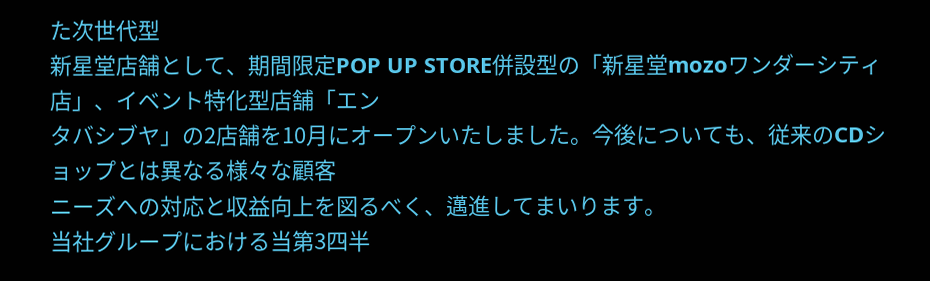た次世代型
新星堂店舗として、期間限定POP UP STORE併設型の「新星堂mozoワンダーシティ店」、イベント特化型店舗「エン
タバシブヤ」の2店舗を10月にオープンいたしました。今後についても、従来のCDショップとは異なる様々な顧客
ニーズへの対応と収益向上を図るべく、邁進してまいります。
当社グループにおける当第3四半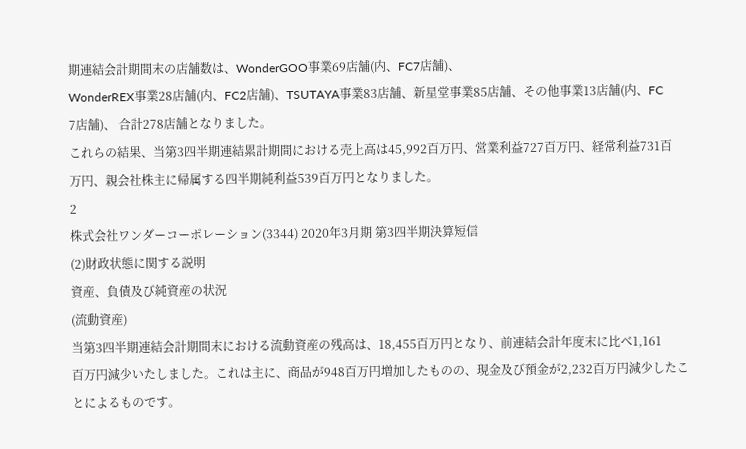期連結会計期間末の店舗数は、WonderGOO事業69店舗(内、FC7店舗)、
WonderREX事業28店舗(内、FC2店舗)、TSUTAYA事業83店舗、新星堂事業85店舗、その他事業13店舗(内、FC
7店舗)、 合計278店舗となりました。
これらの結果、当第3四半期連結累計期間における売上高は45,992百万円、営業利益727百万円、経常利益731百
万円、親会社株主に帰属する四半期純利益539百万円となりました。
2
株式会社ワンダーコーポレーション(3344) 2020年3月期 第3四半期決算短信
(2)財政状態に関する説明
資産、負債及び純資産の状況
(流動資産)
当第3四半期連結会計期間末における流動資産の残高は、18,455百万円となり、前連結会計年度末に比べ1,161
百万円減少いたしました。これは主に、商品が948百万円増加したものの、現金及び預金が2,232百万円減少したこ
とによるものです。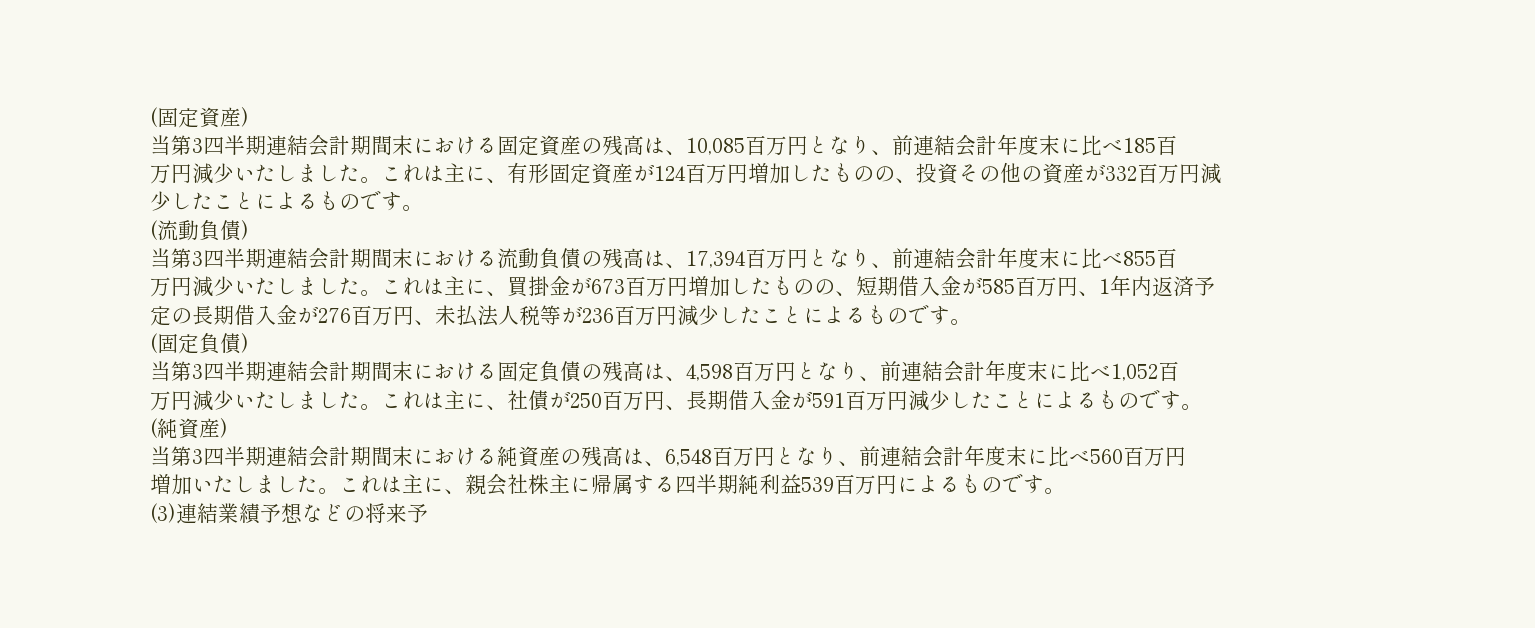(固定資産)
当第3四半期連結会計期間末における固定資産の残高は、10,085百万円となり、前連結会計年度末に比べ185百
万円減少いたしました。これは主に、有形固定資産が124百万円増加したものの、投資その他の資産が332百万円減
少したことによるものです。
(流動負債)
当第3四半期連結会計期間末における流動負債の残高は、17,394百万円となり、前連結会計年度末に比べ855百
万円減少いたしました。これは主に、買掛金が673百万円増加したものの、短期借入金が585百万円、1年内返済予
定の長期借入金が276百万円、未払法人税等が236百万円減少したことによるものです。
(固定負債)
当第3四半期連結会計期間末における固定負債の残高は、4,598百万円となり、前連結会計年度末に比べ1,052百
万円減少いたしました。これは主に、社債が250百万円、長期借入金が591百万円減少したことによるものです。
(純資産)
当第3四半期連結会計期間末における純資産の残高は、6,548百万円となり、前連結会計年度末に比べ560百万円
増加いたしました。これは主に、親会社株主に帰属する四半期純利益539百万円によるものです。
(3)連結業績予想などの将来予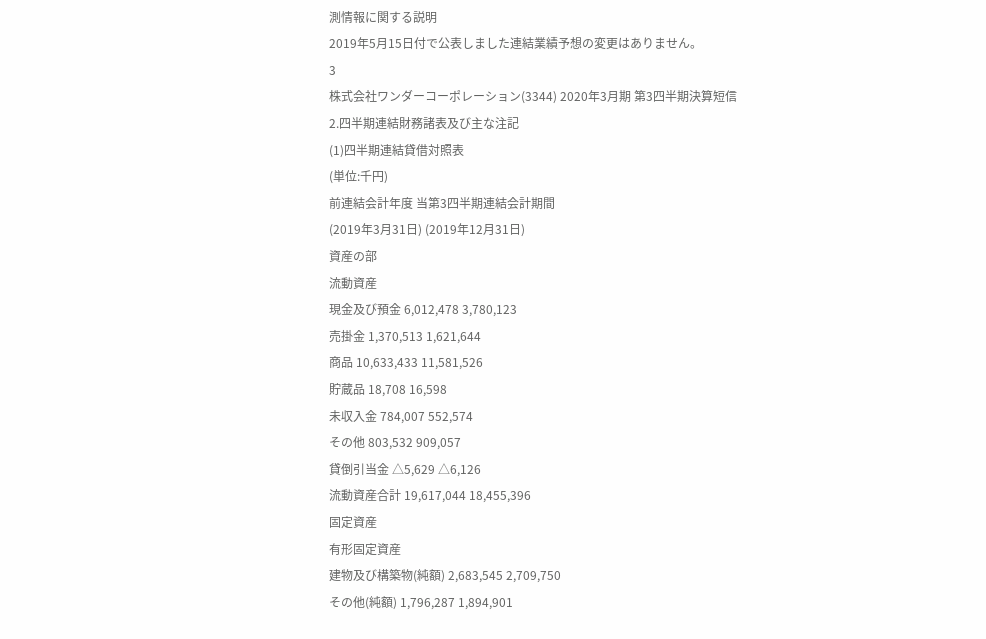測情報に関する説明
2019年5月15日付で公表しました連結業績予想の変更はありません。
3
株式会社ワンダーコーポレーション(3344) 2020年3月期 第3四半期決算短信
2.四半期連結財務諸表及び主な注記
(1)四半期連結貸借対照表
(単位:千円)
前連結会計年度 当第3四半期連結会計期間
(2019年3月31日) (2019年12月31日)
資産の部
流動資産
現金及び預金 6,012,478 3,780,123
売掛金 1,370,513 1,621,644
商品 10,633,433 11,581,526
貯蔵品 18,708 16,598
未収入金 784,007 552,574
その他 803,532 909,057
貸倒引当金 △5,629 △6,126
流動資産合計 19,617,044 18,455,396
固定資産
有形固定資産
建物及び構築物(純額) 2,683,545 2,709,750
その他(純額) 1,796,287 1,894,901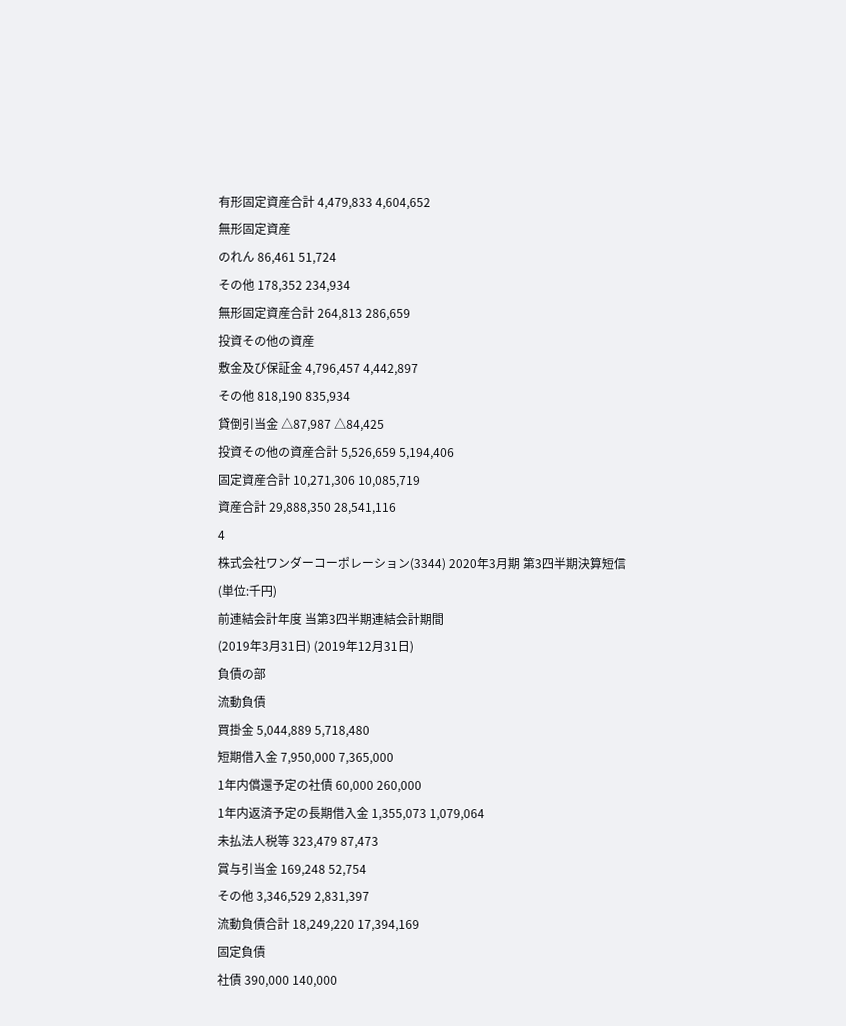有形固定資産合計 4,479,833 4,604,652
無形固定資産
のれん 86,461 51,724
その他 178,352 234,934
無形固定資産合計 264,813 286,659
投資その他の資産
敷金及び保証金 4,796,457 4,442,897
その他 818,190 835,934
貸倒引当金 △87,987 △84,425
投資その他の資産合計 5,526,659 5,194,406
固定資産合計 10,271,306 10,085,719
資産合計 29,888,350 28,541,116
4
株式会社ワンダーコーポレーション(3344) 2020年3月期 第3四半期決算短信
(単位:千円)
前連結会計年度 当第3四半期連結会計期間
(2019年3月31日) (2019年12月31日)
負債の部
流動負債
買掛金 5,044,889 5,718,480
短期借入金 7,950,000 7,365,000
1年内償還予定の社債 60,000 260,000
1年内返済予定の長期借入金 1,355,073 1,079,064
未払法人税等 323,479 87,473
賞与引当金 169,248 52,754
その他 3,346,529 2,831,397
流動負債合計 18,249,220 17,394,169
固定負債
社債 390,000 140,000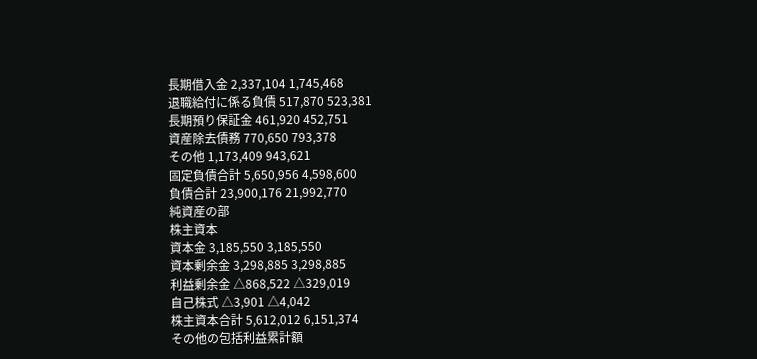長期借入金 2,337,104 1,745,468
退職給付に係る負債 517,870 523,381
長期預り保証金 461,920 452,751
資産除去債務 770,650 793,378
その他 1,173,409 943,621
固定負債合計 5,650,956 4,598,600
負債合計 23,900,176 21,992,770
純資産の部
株主資本
資本金 3,185,550 3,185,550
資本剰余金 3,298,885 3,298,885
利益剰余金 △868,522 △329,019
自己株式 △3,901 △4,042
株主資本合計 5,612,012 6,151,374
その他の包括利益累計額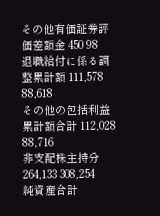その他有価証券評価差額金 450 98
退職給付に係る調整累計額 111,578 88,618
その他の包括利益累計額合計 112,028 88,716
非支配株主持分 264,133 308,254
純資産合計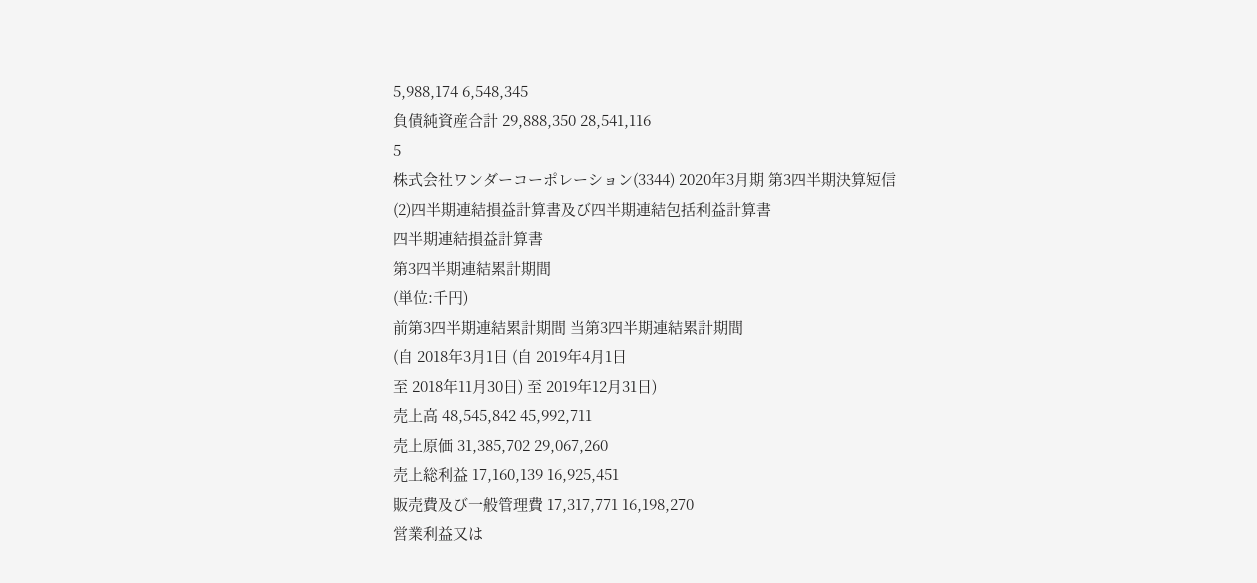5,988,174 6,548,345
負債純資産合計 29,888,350 28,541,116
5
株式会社ワンダーコーポレーション(3344) 2020年3月期 第3四半期決算短信
(2)四半期連結損益計算書及び四半期連結包括利益計算書
四半期連結損益計算書
第3四半期連結累計期間
(単位:千円)
前第3四半期連結累計期間 当第3四半期連結累計期間
(自 2018年3月1日 (自 2019年4月1日
至 2018年11月30日) 至 2019年12月31日)
売上高 48,545,842 45,992,711
売上原価 31,385,702 29,067,260
売上総利益 17,160,139 16,925,451
販売費及び一般管理費 17,317,771 16,198,270
営業利益又は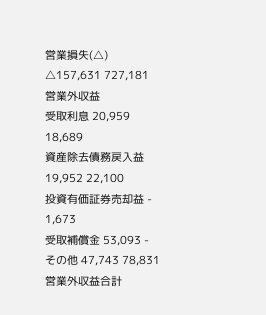営業損失(△) △157,631 727,181
営業外収益
受取利息 20,959 18,689
資産除去債務戻入益 19,952 22,100
投資有価証券売却益 - 1,673
受取補償金 53,093 -
その他 47,743 78,831
営業外収益合計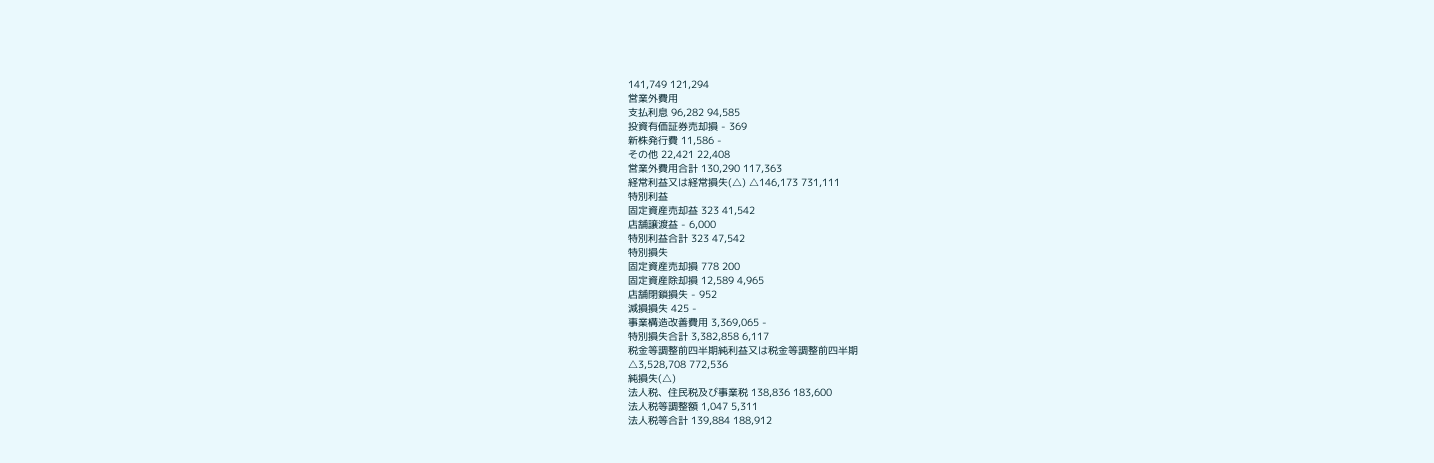141,749 121,294
営業外費用
支払利息 96,282 94,585
投資有価証券売却損 - 369
新株発行費 11,586 -
その他 22,421 22,408
営業外費用合計 130,290 117,363
経常利益又は経常損失(△) △146,173 731,111
特別利益
固定資産売却益 323 41,542
店舗譲渡益 - 6,000
特別利益合計 323 47,542
特別損失
固定資産売却損 778 200
固定資産除却損 12,589 4,965
店舗閉鎖損失 - 952
減損損失 425 -
事業構造改善費用 3,369,065 -
特別損失合計 3,382,858 6,117
税金等調整前四半期純利益又は税金等調整前四半期
△3,528,708 772,536
純損失(△)
法人税、住民税及び事業税 138,836 183,600
法人税等調整額 1,047 5,311
法人税等合計 139,884 188,912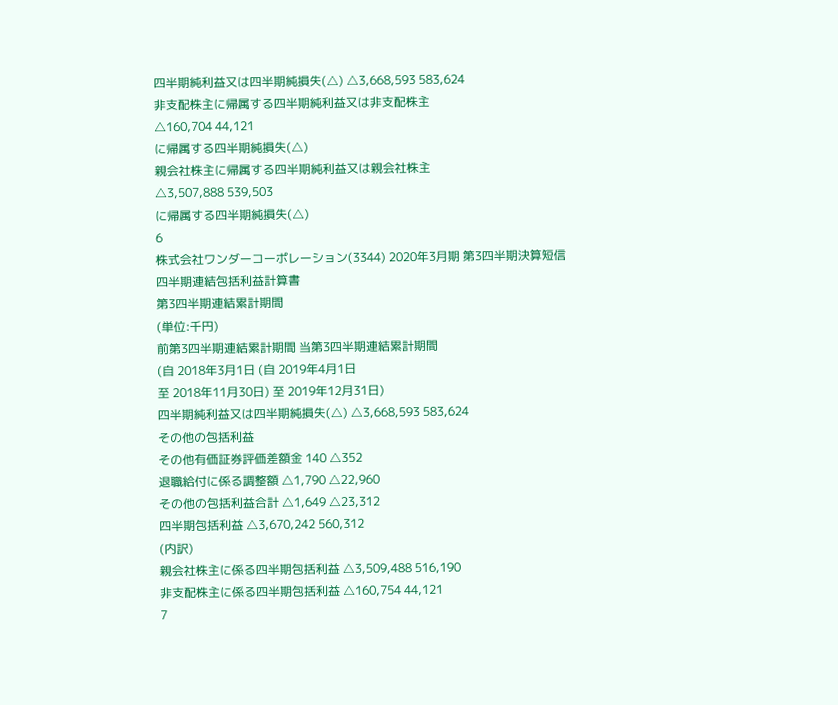四半期純利益又は四半期純損失(△) △3,668,593 583,624
非支配株主に帰属する四半期純利益又は非支配株主
△160,704 44,121
に帰属する四半期純損失(△)
親会社株主に帰属する四半期純利益又は親会社株主
△3,507,888 539,503
に帰属する四半期純損失(△)
6
株式会社ワンダーコーポレーション(3344) 2020年3月期 第3四半期決算短信
四半期連結包括利益計算書
第3四半期連結累計期間
(単位:千円)
前第3四半期連結累計期間 当第3四半期連結累計期間
(自 2018年3月1日 (自 2019年4月1日
至 2018年11月30日) 至 2019年12月31日)
四半期純利益又は四半期純損失(△) △3,668,593 583,624
その他の包括利益
その他有価証券評価差額金 140 △352
退職給付に係る調整額 △1,790 △22,960
その他の包括利益合計 △1,649 △23,312
四半期包括利益 △3,670,242 560,312
(内訳)
親会社株主に係る四半期包括利益 △3,509,488 516,190
非支配株主に係る四半期包括利益 △160,754 44,121
7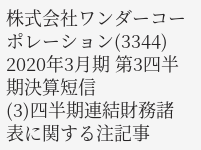株式会社ワンダーコーポレーション(3344) 2020年3月期 第3四半期決算短信
(3)四半期連結財務諸表に関する注記事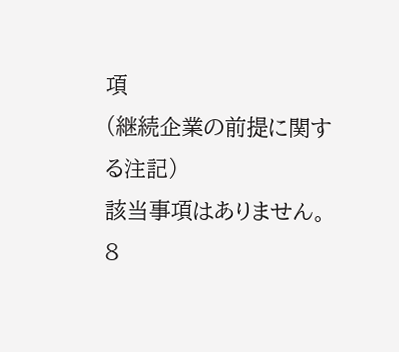項
(継続企業の前提に関する注記)
該当事項はありません。
8